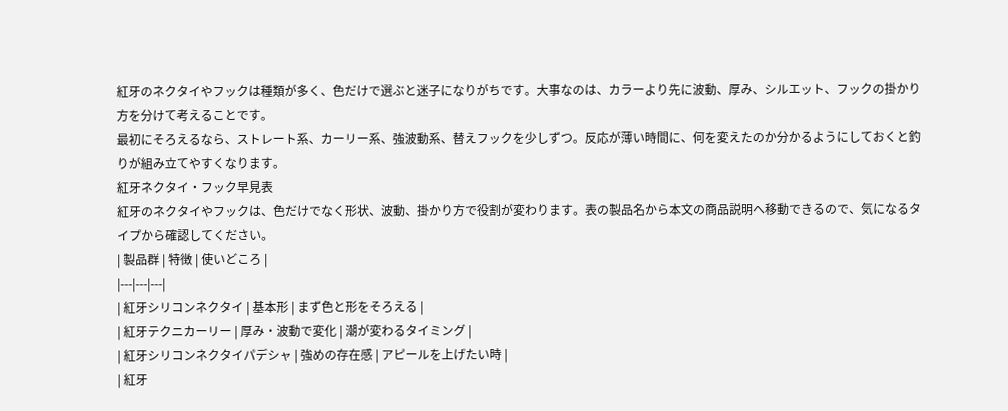紅牙のネクタイやフックは種類が多く、色だけで選ぶと迷子になりがちです。大事なのは、カラーより先に波動、厚み、シルエット、フックの掛かり方を分けて考えることです。
最初にそろえるなら、ストレート系、カーリー系、強波動系、替えフックを少しずつ。反応が薄い時間に、何を変えたのか分かるようにしておくと釣りが組み立てやすくなります。
紅牙ネクタイ・フック早見表
紅牙のネクタイやフックは、色だけでなく形状、波動、掛かり方で役割が変わります。表の製品名から本文の商品説明へ移動できるので、気になるタイプから確認してください。
| 製品群 | 特徴 | 使いどころ |
|---|---|---|
| 紅牙シリコンネクタイ | 基本形 | まず色と形をそろえる |
| 紅牙テクニカーリー | 厚み・波動で変化 | 潮が変わるタイミング |
| 紅牙シリコンネクタイパデシャ | 強めの存在感 | アピールを上げたい時 |
| 紅牙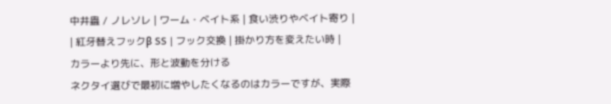中井蟲 / ノレソレ | ワーム・ベイト系 | 食い渋りやベイト寄り |
| 紅牙替えフックβ SS | フック交換 | 掛かり方を変えたい時 |
カラーより先に、形と波動を分ける
ネクタイ選びで最初に増やしたくなるのはカラーですが、実際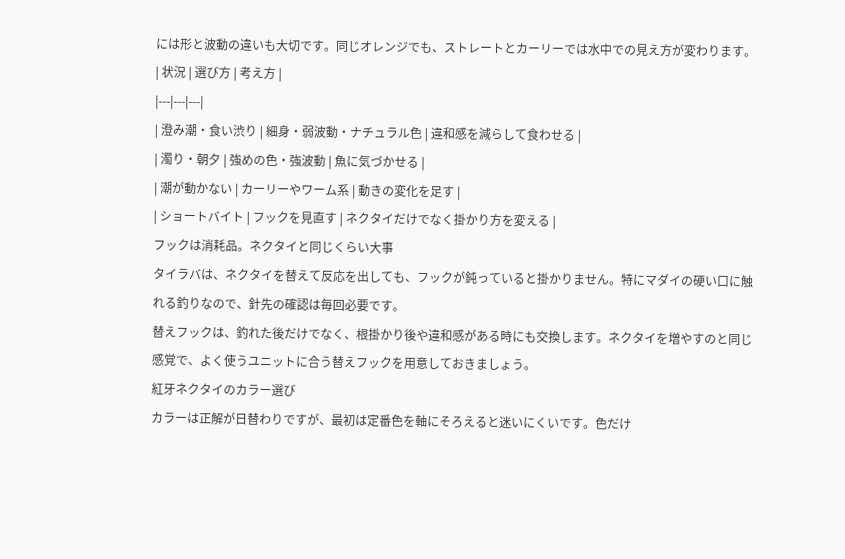には形と波動の違いも大切です。同じオレンジでも、ストレートとカーリーでは水中での見え方が変わります。
| 状況 | 選び方 | 考え方 |
|---|---|---|
| 澄み潮・食い渋り | 細身・弱波動・ナチュラル色 | 違和感を減らして食わせる |
| 濁り・朝夕 | 強めの色・強波動 | 魚に気づかせる |
| 潮が動かない | カーリーやワーム系 | 動きの変化を足す |
| ショートバイト | フックを見直す | ネクタイだけでなく掛かり方を変える |
フックは消耗品。ネクタイと同じくらい大事
タイラバは、ネクタイを替えて反応を出しても、フックが鈍っていると掛かりません。特にマダイの硬い口に触れる釣りなので、針先の確認は毎回必要です。
替えフックは、釣れた後だけでなく、根掛かり後や違和感がある時にも交換します。ネクタイを増やすのと同じ感覚で、よく使うユニットに合う替えフックを用意しておきましょう。
紅牙ネクタイのカラー選び
カラーは正解が日替わりですが、最初は定番色を軸にそろえると迷いにくいです。色だけ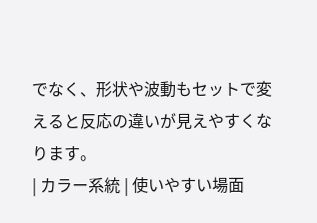でなく、形状や波動もセットで変えると反応の違いが見えやすくなります。
| カラー系統 | 使いやすい場面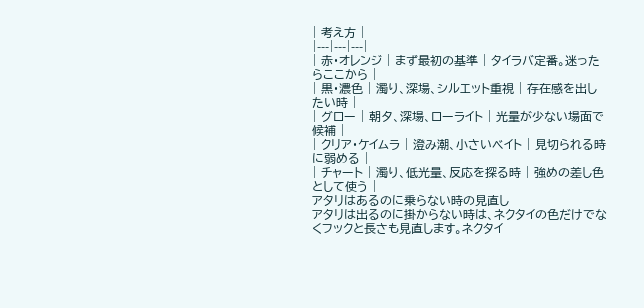| 考え方 |
|---|---|---|
| 赤・オレンジ | まず最初の基準 | タイラバ定番。迷ったらここから |
| 黒・濃色 | 濁り、深場、シルエット重視 | 存在感を出したい時 |
| グロー | 朝夕、深場、ローライト | 光量が少ない場面で候補 |
| クリア・ケイムラ | 澄み潮、小さいベイト | 見切られる時に弱める |
| チャート | 濁り、低光量、反応を探る時 | 強めの差し色として使う |
アタリはあるのに乗らない時の見直し
アタリは出るのに掛からない時は、ネクタイの色だけでなくフックと長さも見直します。ネクタイ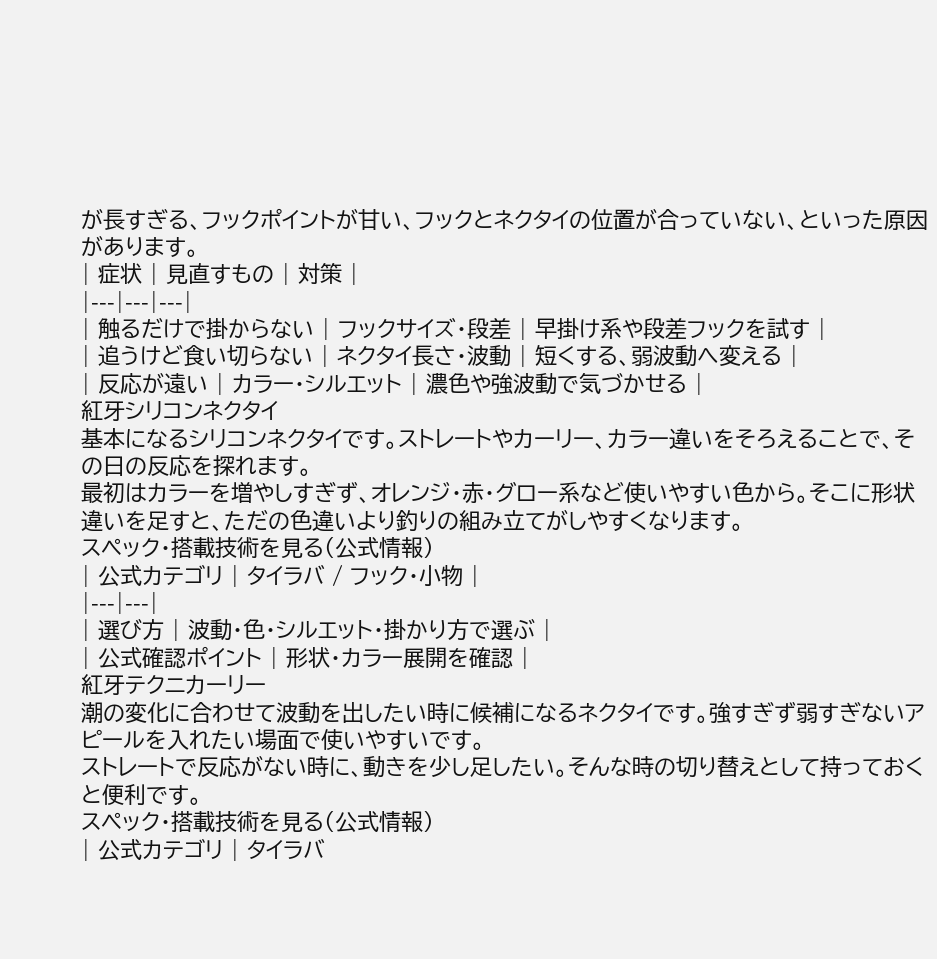が長すぎる、フックポイントが甘い、フックとネクタイの位置が合っていない、といった原因があります。
| 症状 | 見直すもの | 対策 |
|---|---|---|
| 触るだけで掛からない | フックサイズ・段差 | 早掛け系や段差フックを試す |
| 追うけど食い切らない | ネクタイ長さ・波動 | 短くする、弱波動へ変える |
| 反応が遠い | カラー・シルエット | 濃色や強波動で気づかせる |
紅牙シリコンネクタイ
基本になるシリコンネクタイです。ストレートやカーリー、カラー違いをそろえることで、その日の反応を探れます。
最初はカラーを増やしすぎず、オレンジ・赤・グロー系など使いやすい色から。そこに形状違いを足すと、ただの色違いより釣りの組み立てがしやすくなります。
スペック・搭載技術を見る(公式情報)
| 公式カテゴリ | タイラバ / フック・小物 |
|---|---|
| 選び方 | 波動・色・シルエット・掛かり方で選ぶ |
| 公式確認ポイント | 形状・カラー展開を確認 |
紅牙テクニカーリー
潮の変化に合わせて波動を出したい時に候補になるネクタイです。強すぎず弱すぎないアピールを入れたい場面で使いやすいです。
ストレートで反応がない時に、動きを少し足したい。そんな時の切り替えとして持っておくと便利です。
スペック・搭載技術を見る(公式情報)
| 公式カテゴリ | タイラバ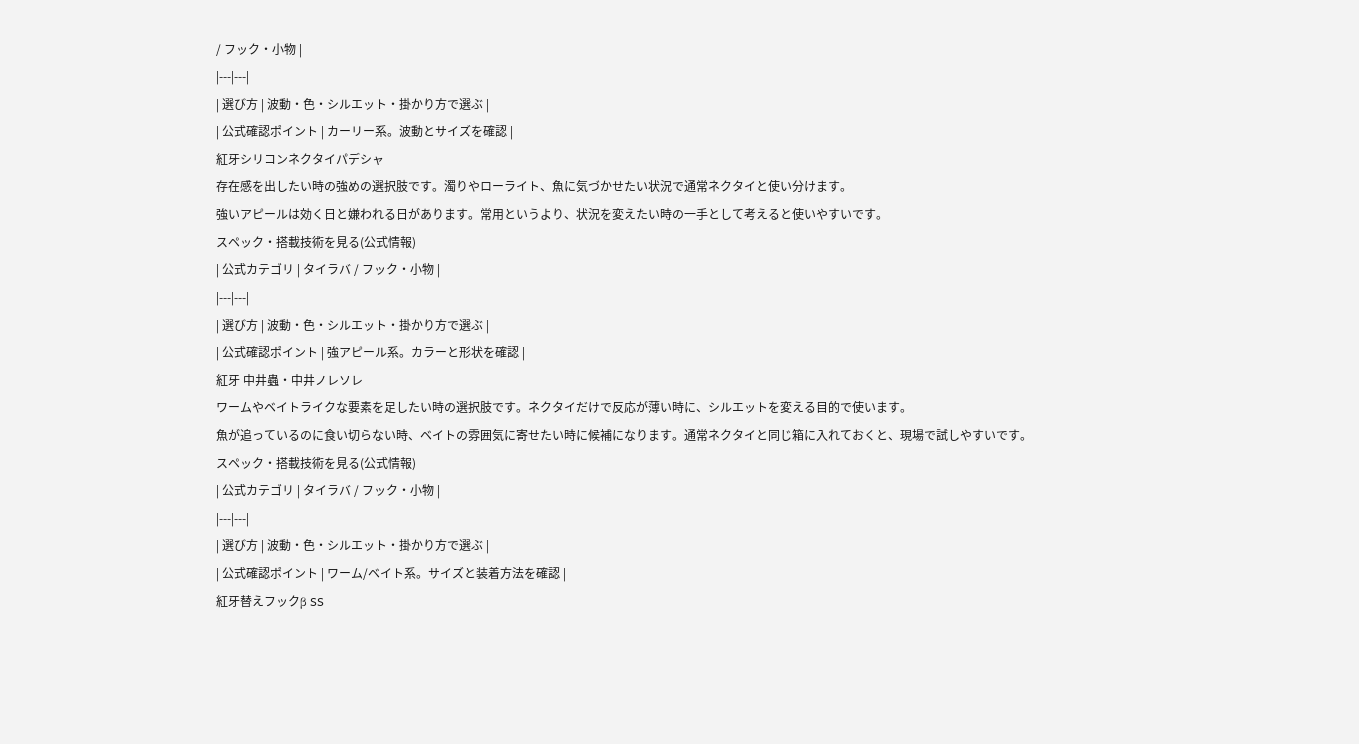/ フック・小物 |
|---|---|
| 選び方 | 波動・色・シルエット・掛かり方で選ぶ |
| 公式確認ポイント | カーリー系。波動とサイズを確認 |
紅牙シリコンネクタイパデシャ
存在感を出したい時の強めの選択肢です。濁りやローライト、魚に気づかせたい状況で通常ネクタイと使い分けます。
強いアピールは効く日と嫌われる日があります。常用というより、状況を変えたい時の一手として考えると使いやすいです。
スペック・搭載技術を見る(公式情報)
| 公式カテゴリ | タイラバ / フック・小物 |
|---|---|
| 選び方 | 波動・色・シルエット・掛かり方で選ぶ |
| 公式確認ポイント | 強アピール系。カラーと形状を確認 |
紅牙 中井蟲・中井ノレソレ
ワームやベイトライクな要素を足したい時の選択肢です。ネクタイだけで反応が薄い時に、シルエットを変える目的で使います。
魚が追っているのに食い切らない時、ベイトの雰囲気に寄せたい時に候補になります。通常ネクタイと同じ箱に入れておくと、現場で試しやすいです。
スペック・搭載技術を見る(公式情報)
| 公式カテゴリ | タイラバ / フック・小物 |
|---|---|
| 選び方 | 波動・色・シルエット・掛かり方で選ぶ |
| 公式確認ポイント | ワーム/ベイト系。サイズと装着方法を確認 |
紅牙替えフックβ SS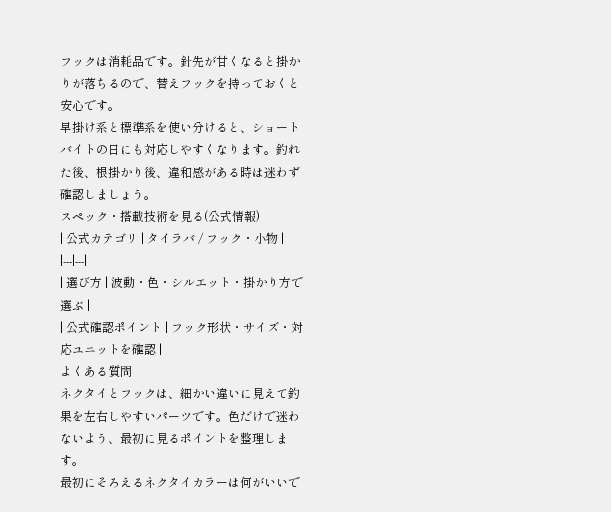フックは消耗品です。針先が甘くなると掛かりが落ちるので、替えフックを持っておくと安心です。
早掛け系と標準系を使い分けると、ショートバイトの日にも対応しやすくなります。釣れた後、根掛かり後、違和感がある時は迷わず確認しましょう。
スペック・搭載技術を見る(公式情報)
| 公式カテゴリ | タイラバ / フック・小物 |
|---|---|
| 選び方 | 波動・色・シルエット・掛かり方で選ぶ |
| 公式確認ポイント | フック形状・サイズ・対応ユニットを確認 |
よくある質問
ネクタイとフックは、細かい違いに見えて釣果を左右しやすいパーツです。色だけで迷わないよう、最初に見るポイントを整理します。
最初にそろえるネクタイカラーは何がいいで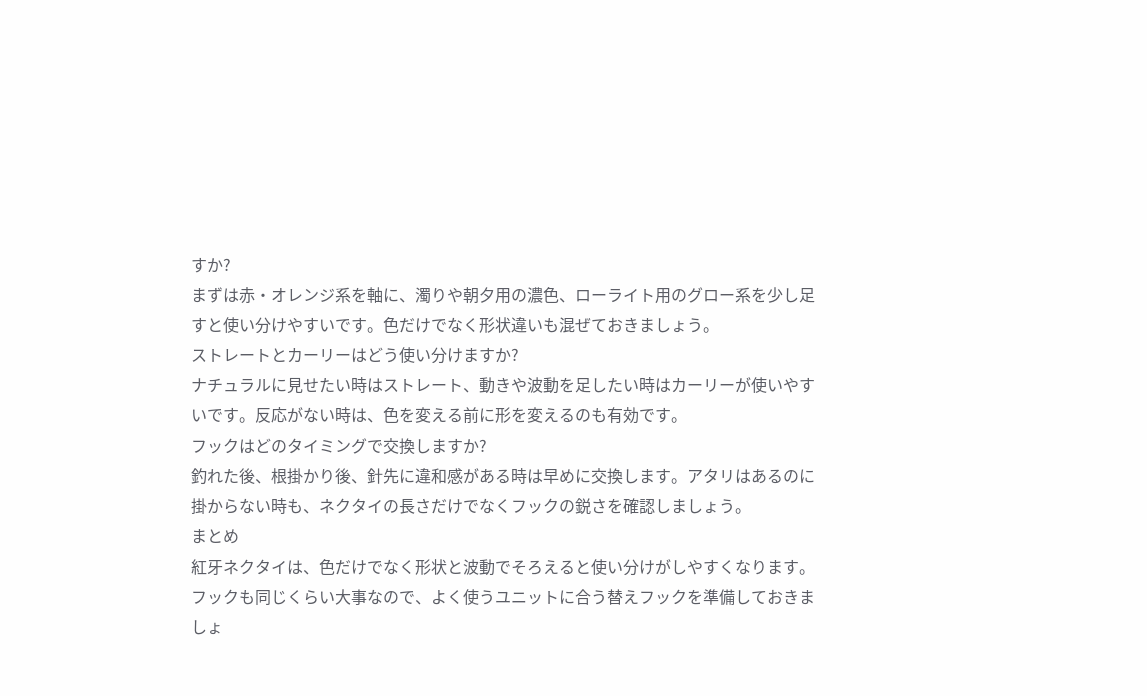すか?
まずは赤・オレンジ系を軸に、濁りや朝夕用の濃色、ローライト用のグロー系を少し足すと使い分けやすいです。色だけでなく形状違いも混ぜておきましょう。
ストレートとカーリーはどう使い分けますか?
ナチュラルに見せたい時はストレート、動きや波動を足したい時はカーリーが使いやすいです。反応がない時は、色を変える前に形を変えるのも有効です。
フックはどのタイミングで交換しますか?
釣れた後、根掛かり後、針先に違和感がある時は早めに交換します。アタリはあるのに掛からない時も、ネクタイの長さだけでなくフックの鋭さを確認しましょう。
まとめ
紅牙ネクタイは、色だけでなく形状と波動でそろえると使い分けがしやすくなります。フックも同じくらい大事なので、よく使うユニットに合う替えフックを準備しておきましょ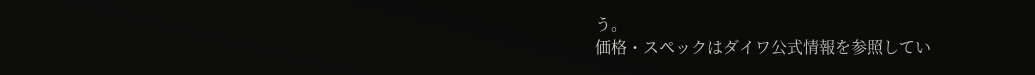う。
価格・スペックはダイワ公式情報を参照してい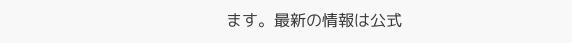ます。最新の情報は公式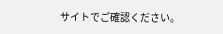サイトでご確認ください。